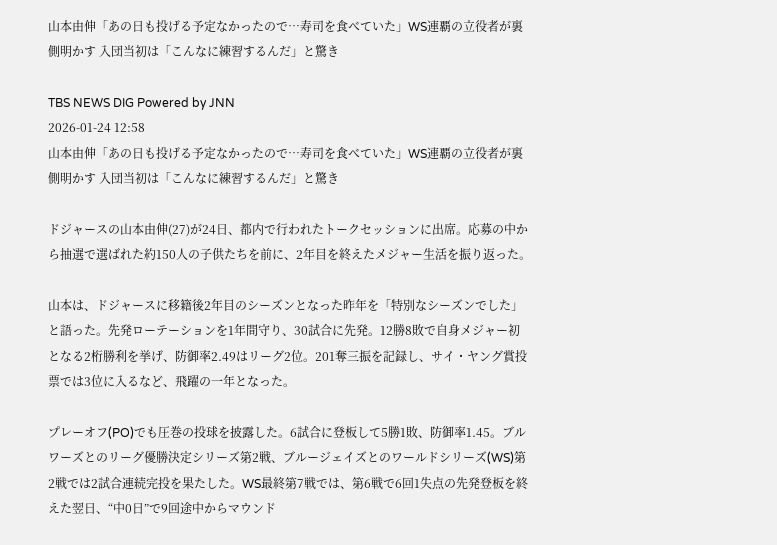山本由伸「あの日も投げる予定なかったので…寿司を食べていた」WS連覇の立役者が裏側明かす 入団当初は「こんなに練習するんだ」と驚き

TBS NEWS DIG Powered by JNN
2026-01-24 12:58
山本由伸「あの日も投げる予定なかったので…寿司を食べていた」WS連覇の立役者が裏側明かす 入団当初は「こんなに練習するんだ」と驚き

ドジャースの山本由伸(27)が24日、都内で行われたトークセッションに出席。応募の中から抽選で選ばれた約150人の子供たちを前に、2年目を終えたメジャー生活を振り返った。

山本は、ドジャースに移籍後2年目のシーズンとなった昨年を「特別なシーズンでした」と語った。先発ローテーションを1年間守り、30試合に先発。12勝8敗で自身メジャー初となる2桁勝利を挙げ、防御率2.49はリーグ2位。201奪三振を記録し、サイ・ヤング賞投票では3位に入るなど、飛躍の一年となった。

プレーオフ(PO)でも圧巻の投球を披露した。6試合に登板して5勝1敗、防御率1.45。ブルワーズとのリーグ優勝決定シリーズ第2戦、ブルージェイズとのワールドシリーズ(WS)第2戦では2試合連続完投を果たした。WS最終第7戦では、第6戦で6回1失点の先発登板を終えた翌日、“中0日”で9回途中からマウンド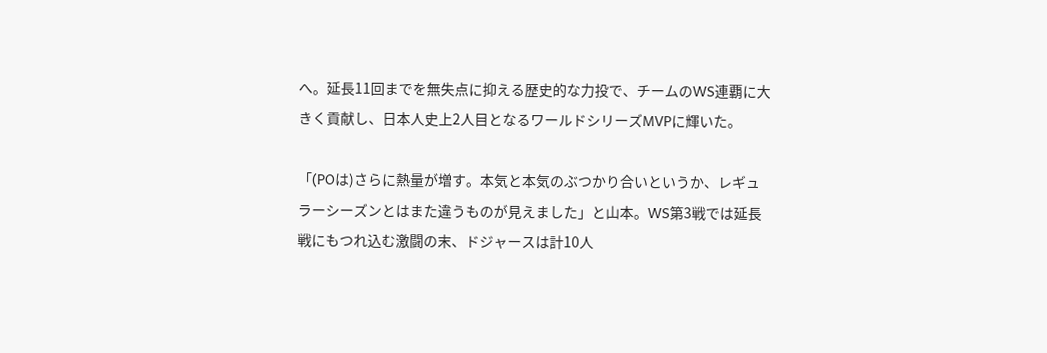へ。延長11回までを無失点に抑える歴史的な力投で、チームのWS連覇に大きく貢献し、日本人史上2人目となるワールドシリーズMVPに輝いた。

「(POは)さらに熱量が増す。本気と本気のぶつかり合いというか、レギュラーシーズンとはまた違うものが見えました」と山本。WS第3戦では延長戦にもつれ込む激闘の末、ドジャースは計10人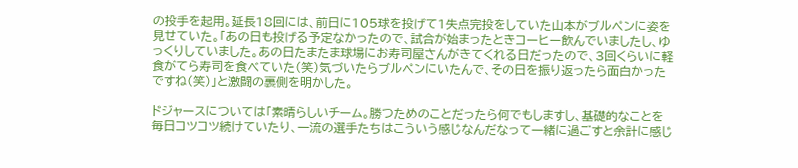の投手を起用。延長18回には、前日に105球を投げて1失点完投をしていた山本がブルペンに姿を見せていた。「あの日も投げる予定なかったので、試合が始まったときコーヒー飲んでいましたし、ゆっくりしていました。あの日たまたま球場にお寿司屋さんがきてくれる日だったので、3回くらいに軽食がてら寿司を食べていた(笑)気づいたらブルペンにいたんで、その日を振り返ったら面白かったですね(笑)」と激闘の裏側を明かした。

ドジャースについては「素晴らしいチーム。勝つためのことだったら何でもしますし、基礎的なことを毎日コツコツ続けていたり、一流の選手たちはこういう感じなんだなって一緒に過ごすと余計に感じ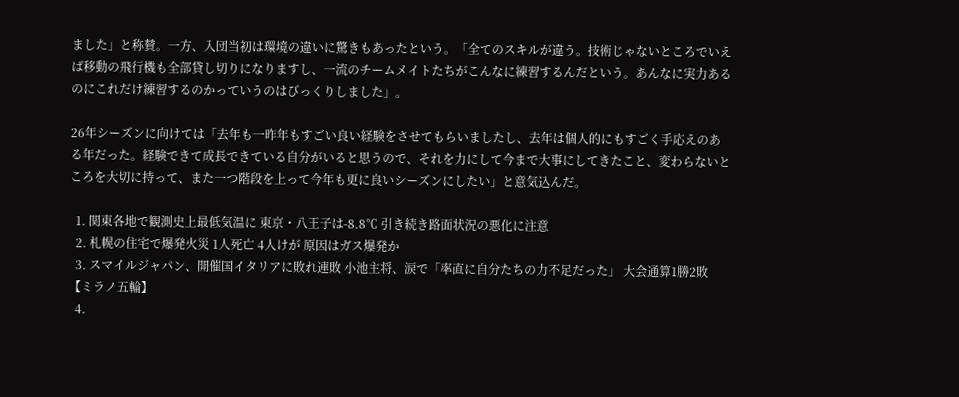ました」と称賛。一方、入団当初は環境の違いに驚きもあったという。「全てのスキルが違う。技術じゃないところでいえば移動の飛行機も全部貸し切りになりますし、一流のチームメイトたちがこんなに練習するんだという。あんなに実力あるのにこれだけ練習するのかっていうのはびっくりしました」。

26年シーズンに向けては「去年も一昨年もすごい良い経験をさせてもらいましたし、去年は個人的にもすごく手応えのある年だった。経験できて成長できている自分がいると思うので、それを力にして今まで大事にしてきたこと、変わらないところを大切に持って、また一つ階段を上って今年も更に良いシーズンにしたい」と意気込んだ。

  1. 関東各地で観測史上最低気温に 東京・八王子は-8.8℃ 引き続き路面状況の悪化に注意
  2. 札幌の住宅で爆発火災 1人死亡 4人けが 原因はガス爆発か
  3. スマイルジャパン、開催国イタリアに敗れ連敗 小池主将、涙で「率直に自分たちの力不足だった」 大会通算1勝2敗【ミラノ五輪】
  4.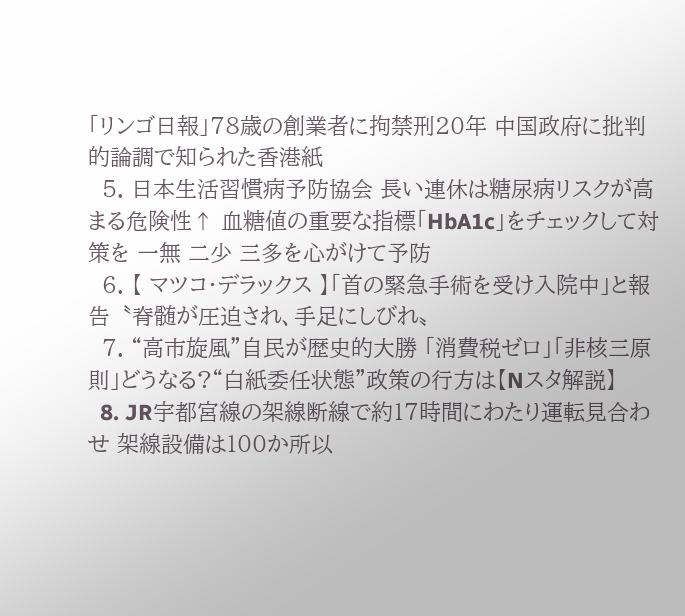「リンゴ日報」78歳の創業者に拘禁刑20年 中国政府に批判的論調で知られた香港紙
  5. 日本生活習慣病予防協会 長い連休は糖尿病リスクが高まる危険性↑ 血糖値の重要な指標「HbA1c」をチェックして対策を 一無 二少 三多を心がけて予防
  6. 【 マツコ・デラックス 】「首の緊急手術を受け入院中」と報告〝脊髄が圧迫され、手足にしびれ〟
  7. “高市旋風”自民が歴史的大勝 「消費税ゼロ」「非核三原則」どうなる?“白紙委任状態”政策の行方は【Nスタ解説】
  8. JR宇都宮線の架線断線で約17時間にわたり運転見合わせ 架線設備は100か所以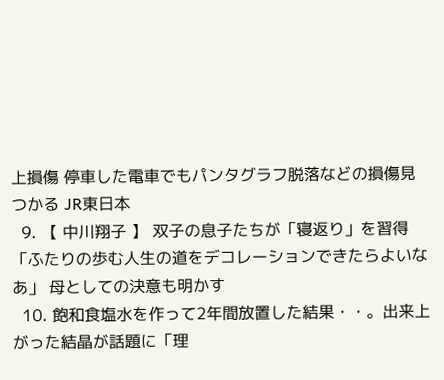上損傷 停車した電車でもパンタグラフ脱落などの損傷見つかる JR東日本
  9. 【 中川翔子 】 双子の息子たちが「寝返り」を習得 「ふたりの歩む人生の道をデコレーションできたらよいなあ」 母としての決意も明かす
  10. 飽和食塩水を作って2年間放置した結果・・。出来上がった結晶が話題に「理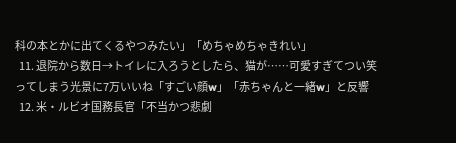科の本とかに出てくるやつみたい」「めちゃめちゃきれい」
  11. 退院から数日→トイレに入ろうとしたら、猫が……可愛すぎてつい笑ってしまう光景に7万いいね「すごい顔w」「赤ちゃんと一緒w」と反響
  12. 米・ルビオ国務長官「不当かつ悲劇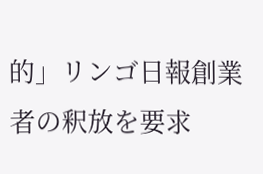的」リンゴ日報創業者の釈放を要求